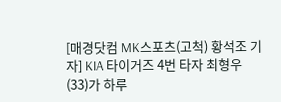[매경닷컴 MK스포츠(고척) 황석조 기자] KIA 타이거즈 4번 타자 최형우(33)가 하루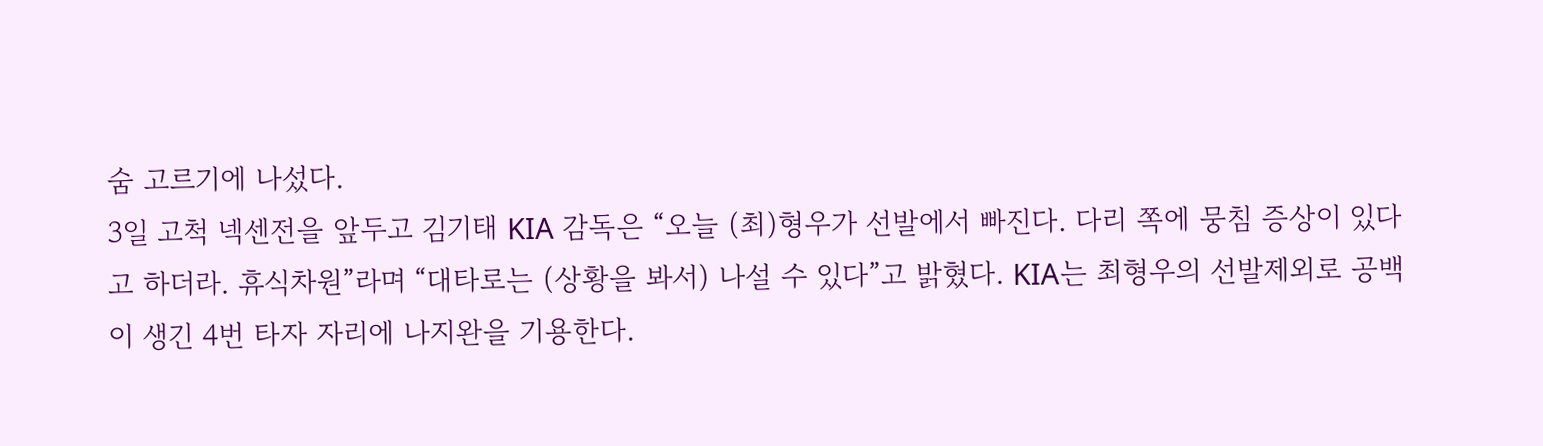숨 고르기에 나섰다.
3일 고척 넥센전을 앞두고 김기태 KIA 감독은 “오늘 (최)형우가 선발에서 빠진다. 다리 쪽에 뭉침 증상이 있다고 하더라. 휴식차원”라며 “대타로는 (상황을 봐서) 나설 수 있다”고 밝혔다. KIA는 최형우의 선발제외로 공백이 생긴 4번 타자 자리에 나지완을 기용한다.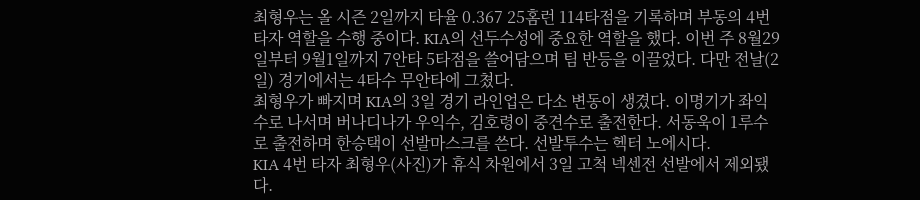최형우는 올 시즌 2일까지 타율 0.367 25홈런 114타점을 기록하며 부동의 4번 타자 역할을 수행 중이다. KIA의 선두수성에 중요한 역할을 했다. 이번 주 8월29일부터 9월1일까지 7안타 5타점을 쓸어담으며 팀 반등을 이끌었다. 다만 전날(2일) 경기에서는 4타수 무안타에 그쳤다.
최형우가 빠지며 KIA의 3일 경기 라인업은 다소 변동이 생겼다. 이명기가 좌익수로 나서며 버나디나가 우익수, 김호령이 중견수로 출전한다. 서동욱이 1루수로 출전하며 한승택이 선발마스크를 쓴다. 선발투수는 헥터 노에시다.
KIA 4번 타자 최형우(사진)가 휴식 차원에서 3일 고척 넥센전 선발에서 제외됐다.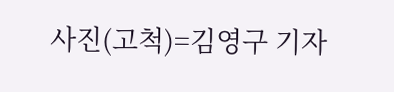사진(고척)=김영구 기자